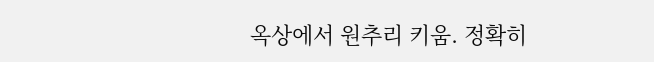옥상에서 원추리 키움. 정확히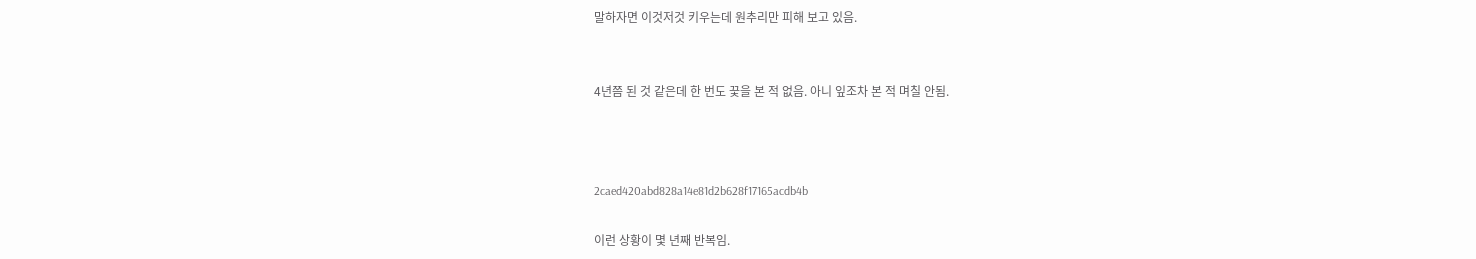말하자면 이것저것 키우는데 원추리만 피해 보고 있음.


4년쯤 된 것 같은데 한 번도 끛을 본 적 없음. 아니 잎조차 본 적 며칠 안됨.



2caed420abd828a14e81d2b628f17165acdb4b

이런 상황이 몇 년째 반복임.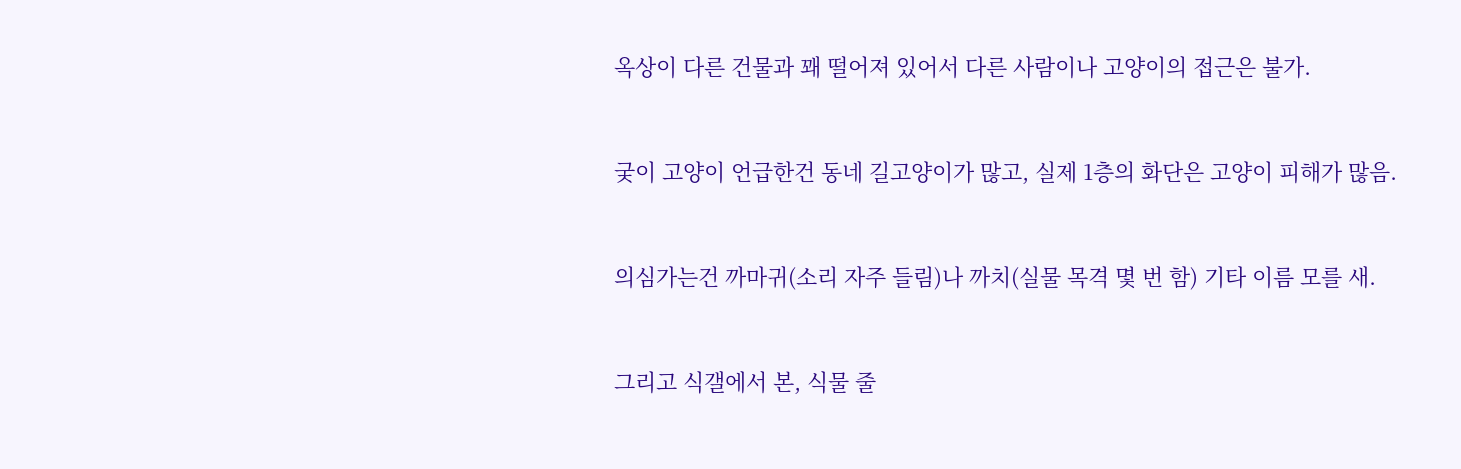옥상이 다른 건물과 꽤 떨어져 있어서 다른 사람이나 고양이의 접근은 불가.


궂이 고양이 언급한건 동네 길고양이가 많고, 실제 1층의 화단은 고양이 피해가 많음.


의심가는건 까마귀(소리 자주 들림)나 까치(실물 목격 몇 번 함) 기타 이름 모를 새.


그리고 식갤에서 본, 식물 줄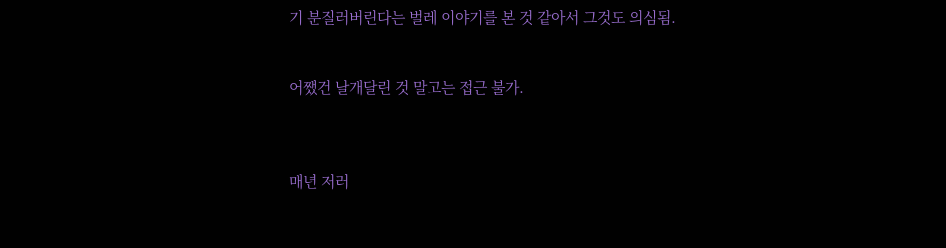기 분질러버린다는 벌레 이야기를 본 것 같아서 그것도 의심됨.


어쨌건 날개달린 것 말고는 접근 불가.



매년 저러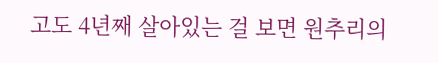고도 4년째 살아있는 걸 보면 원추리의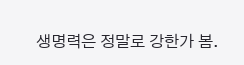생명력은 정말로 강한가 봄.